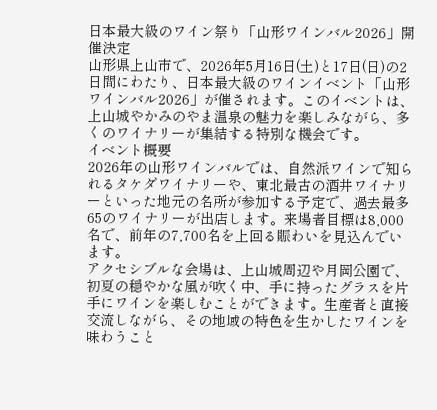日本最大級のワイン祭り「山形ワインバル2026」開催決定
山形県上山市で、2026年5月16日(土)と17日(日)の2日間にわたり、日本最大級のワインイベント「山形ワインバル2026」が催されます。このイベントは、上山城やかみのやま温泉の魅力を楽しみながら、多くのワイナリーが集結する特別な機会です。
イベント概要
2026年の山形ワインバルでは、自然派ワインで知られるタケダワイナリーや、東北最古の酒井ワイナリーといった地元の名所が参加する予定で、過去最多65のワイナリーが出店します。来場者目標は8,000名で、前年の7,700名を上回る賑わいを見込んでいます。
アクセシブルな会場は、上山城周辺や月岡公園で、初夏の穏やかな風が吹く中、手に持ったグラスを片手にワインを楽しむことができます。生産者と直接交流しながら、その地域の特色を生かしたワインを味わうこと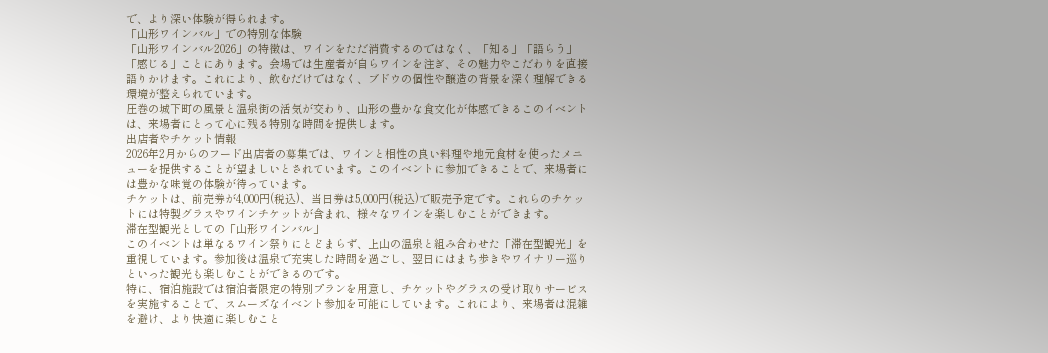で、より深い体験が得られます。
「山形ワインバル」での特別な体験
「山形ワインバル2026」の特徴は、ワインをただ消費するのではなく、「知る」「語らう」「感じる」ことにあります。会場では生産者が自らワインを注ぎ、その魅力やこだわりを直接語りかけます。これにより、飲むだけではなく、ブドウの個性や醸造の背景を深く理解できる環境が整えられています。
圧巻の城下町の風景と温泉街の活気が交わり、山形の豊かな食文化が体感できるこのイベントは、来場者にとって心に残る特別な時間を提供します。
出店者やチケット情報
2026年2月からのフード出店者の募集では、ワインと相性の良い料理や地元食材を使ったメニューを提供することが望ましいとされています。このイベントに参加できることで、来場者には豊かな味覚の体験が待っています。
チケットは、前売券が4,000円(税込)、当日券は5,000円(税込)で販売予定です。これらのチケットには特製グラスやワインチケットが含まれ、様々なワインを楽しむことができます。
滞在型観光としての「山形ワインバル」
このイベントは単なるワイン祭りにとどまらず、上山の温泉と組み合わせた「滞在型観光」を重視しています。参加後は温泉で充実した時間を過ごし、翌日にはまち歩きやワイナリー巡りといった観光も楽しむことができるのです。
特に、宿泊施設では宿泊者限定の特別プランを用意し、チケットやグラスの受け取りサービスを実施することで、スムーズなイベント参加を可能にしています。これにより、来場者は混雑を避け、より快適に楽しむこと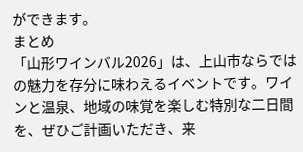ができます。
まとめ
「山形ワインバル2026」は、上山市ならではの魅力を存分に味わえるイベントです。ワインと温泉、地域の味覚を楽しむ特別な二日間を、ぜひご計画いただき、来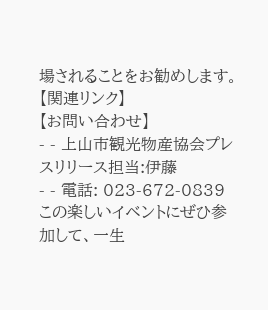場されることをお勧めします。
【関連リンク】
【お問い合わせ】
- - 上山市観光物産協会プレスリリース担当:伊藤
- - 電話: 023-672-0839
この楽しいイベントにぜひ参加して、一生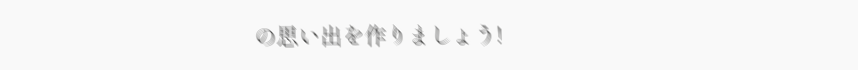の思い出を作りましょう!